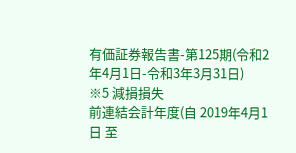有価証券報告書-第125期(令和2年4月1日-令和3年3月31日)
※5 減損損失
前連結会計年度(自 2019年4月1日 至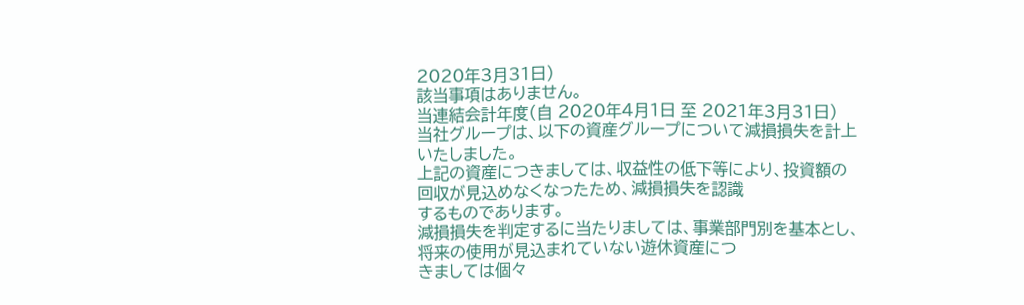2020年3月31日)
該当事項はありません。
当連結会計年度(自 2020年4月1日 至 2021年3月31日)
当社グループは、以下の資産グループについて減損損失を計上いたしました。
上記の資産につきましては、収益性の低下等により、投資額の回収が見込めなくなったため、減損損失を認識
するものであります。
減損損失を判定するに当たりましては、事業部門別を基本とし、将来の使用が見込まれていない遊休資産につ
きましては個々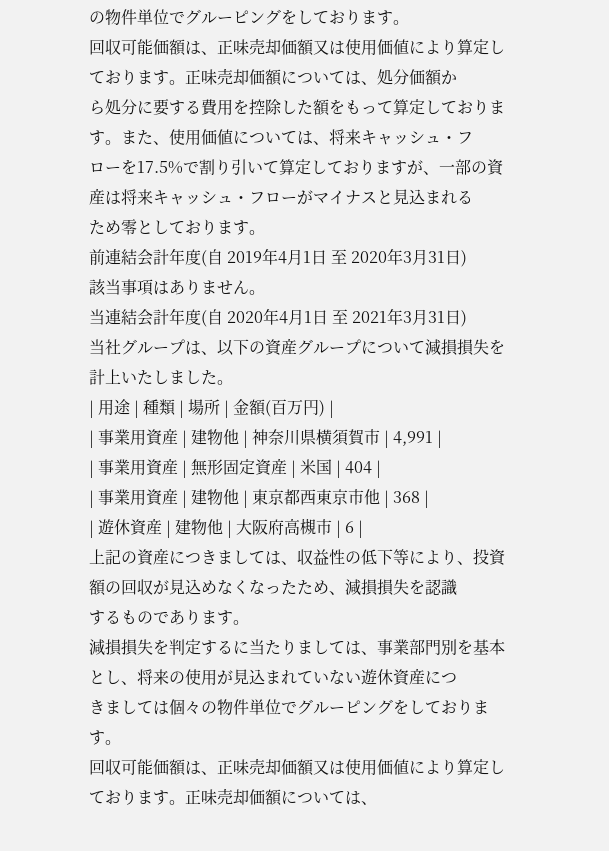の物件単位でグルーピングをしております。
回収可能価額は、正味売却価額又は使用価値により算定しております。正味売却価額については、処分価額か
ら処分に要する費用を控除した額をもって算定しております。また、使用価値については、将来キャッシュ・フ
ローを17.5%で割り引いて算定しておりますが、一部の資産は将来キャッシュ・フローがマイナスと見込まれる
ため零としております。
前連結会計年度(自 2019年4月1日 至 2020年3月31日)
該当事項はありません。
当連結会計年度(自 2020年4月1日 至 2021年3月31日)
当社グループは、以下の資産グループについて減損損失を計上いたしました。
| 用途 | 種類 | 場所 | 金額(百万円) |
| 事業用資産 | 建物他 | 神奈川県横須賀市 | 4,991 |
| 事業用資産 | 無形固定資産 | 米国 | 404 |
| 事業用資産 | 建物他 | 東京都西東京市他 | 368 |
| 遊休資産 | 建物他 | 大阪府高槻市 | 6 |
上記の資産につきましては、収益性の低下等により、投資額の回収が見込めなくなったため、減損損失を認識
するものであります。
減損損失を判定するに当たりましては、事業部門別を基本とし、将来の使用が見込まれていない遊休資産につ
きましては個々の物件単位でグルーピングをしております。
回収可能価額は、正味売却価額又は使用価値により算定しております。正味売却価額については、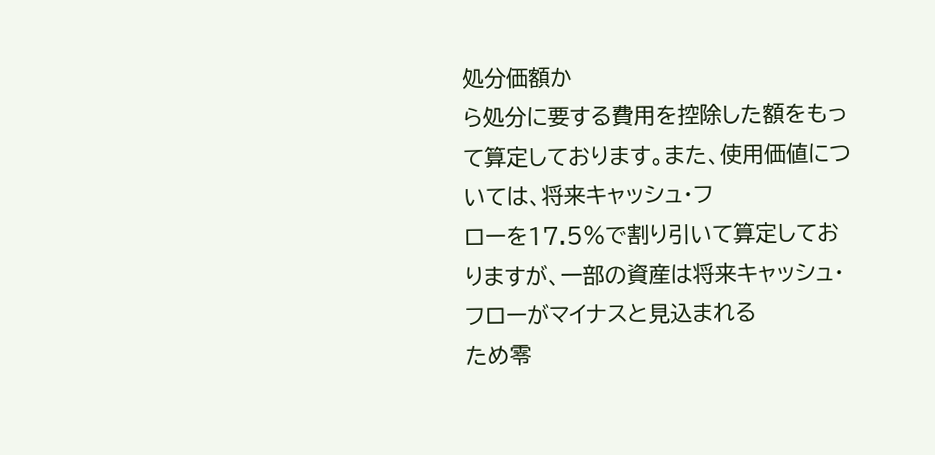処分価額か
ら処分に要する費用を控除した額をもって算定しております。また、使用価値については、将来キャッシュ・フ
ローを17.5%で割り引いて算定しておりますが、一部の資産は将来キャッシュ・フローがマイナスと見込まれる
ため零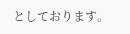としております。